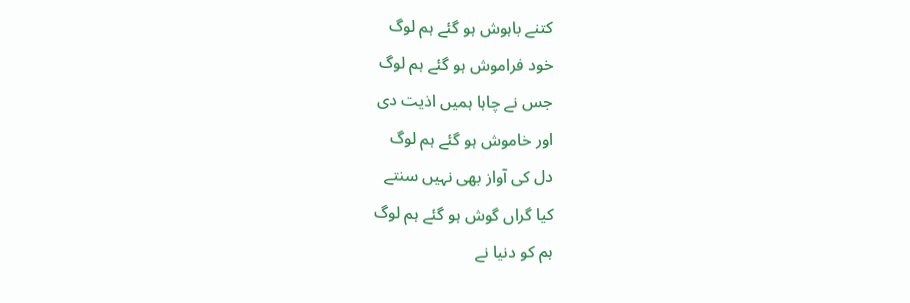کتنے باہوش ہو گئے ہم لوگ
خود فراموش ہو گئے ہم لوگ
جس نے چاہا ہمیں اذیت دی
اور خاموش ہو گئے ہم لوگ
دل کی آواز بھی نہیں سنتے
کیا گراں گوش ہو گئے ہم لوگ
ہم کو دنیا نے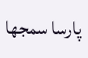پارسا سمجھا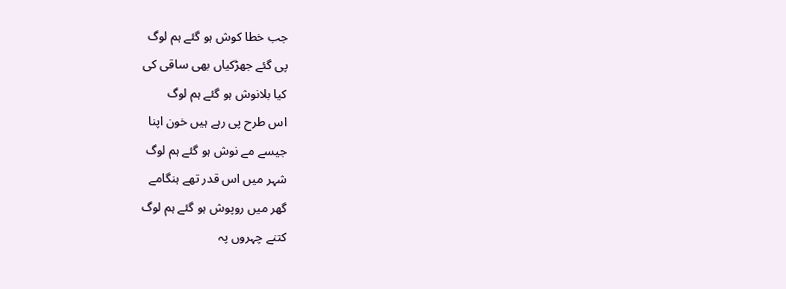جب خطا کوش ہو گئے ہم لوگ
پی گئے جھڑکیاں بھی ساقی کی
کیا بلانوش ہو گئے ہم لوگ
اس طرح پی رہے ہیں خون اپنا
جیسے مے نوش ہو گئے ہم لوگ
شہر میں اس قدر تھے ہنگامے
گھر میں روپوش ہو گئے ہم لوگ
کتنے چہروں پہ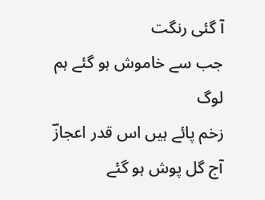آ گئی رنگت
جب سے خاموش ہو گئے ہم لوگ
زخم پائے ہیں اس قدر اعجازؔ
آج گل پوش ہو گئے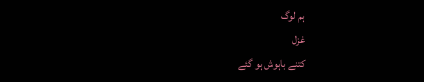ہم لوگ
غزل
کتنے باہوش ہو گئے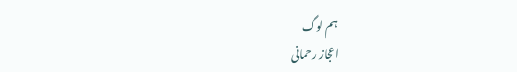ہم لوگ
اعجاز رحمانی